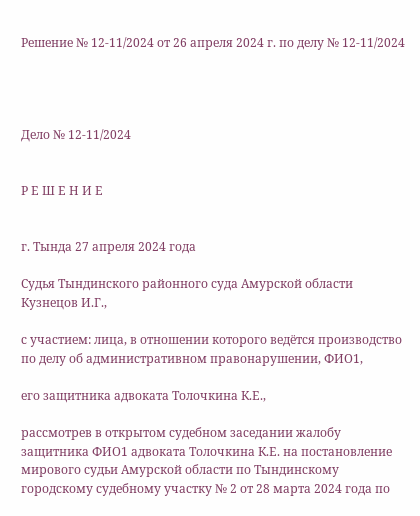Решение № 12-11/2024 от 26 апреля 2024 г. по делу № 12-11/2024




Дело № 12-11/2024


Р Е Ш Е Н И Е


г. Тында 27 апреля 2024 года

Судья Тындинского районного суда Амурской области Кузнецов И.Г.,

с участием: лица, в отношении которого ведётся производство по делу об административном правонарушении, ФИО1,

его защитника адвоката Толочкина К.Е.,

рассмотрев в открытом судебном заседании жалобу защитника ФИО1 адвоката Толочкина К.Е. на постановление мирового судьи Амурской области по Тындинскому городскому судебному участку № 2 от 28 марта 2024 года по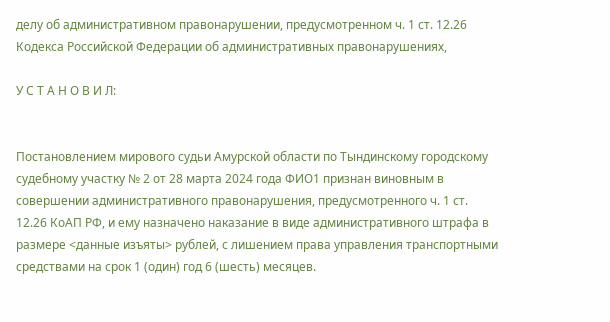делу об административном правонарушении, предусмотренном ч. 1 ст. 12.26 Кодекса Российской Федерации об административных правонарушениях,

У С Т А Н О В И Л:


Постановлением мирового судьи Амурской области по Тындинскому городскому судебному участку № 2 от 28 марта 2024 года ФИО1 признан виновным в совершении административного правонарушения, предусмотренного ч. 1 ст. 12.26 КоАП РФ, и ему назначено наказание в виде административного штрафа в размере <данные изъяты> рублей, с лишением права управления транспортными средствами на срок 1 (один) год 6 (шесть) месяцев.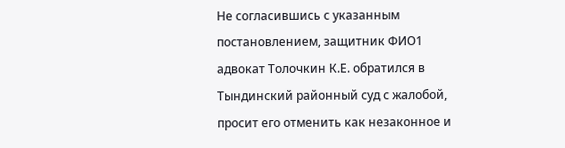Не согласившись с указанным постановлением, защитник ФИО1 адвокат Толочкин К.Е. обратился в Тындинский районный суд с жалобой, просит его отменить как незаконное и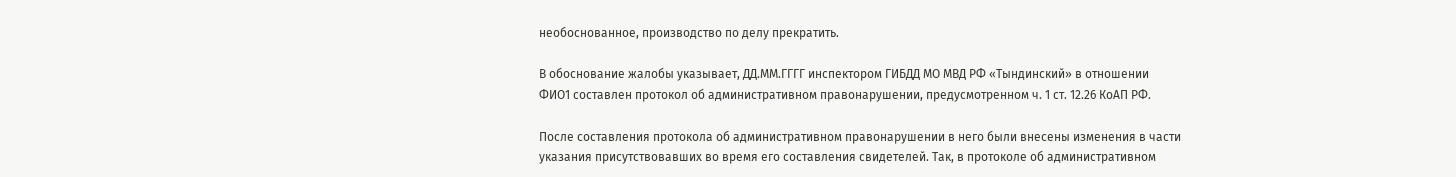необоснованное, производство по делу прекратить.

В обоснование жалобы указывает, ДД.ММ.ГГГГ инспектором ГИБДД МО МВД РФ «Тындинский» в отношении ФИО1 составлен протокол об административном правонарушении, предусмотренном ч. 1 ст. 12.26 КоАП РФ.

После составления протокола об административном правонарушении в него были внесены изменения в части указания присутствовавших во время его составления свидетелей. Так, в протоколе об административном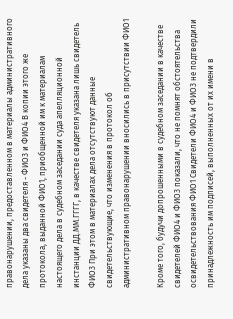правонарушении, предоставленном в материалы административного дела указаны два свидетеля - ФИО3 и ФИО4 В копии этого же протокола, выданной ФИО1, приобщенной им к материалам настоящего дела в судебном заседании суда апелляционной инстанции ДД.ММ.ГГГГ, в качестве свидетеля указана лишь свидетель ФИО3 При этом в материалах дела отсутствуют данные свидетельствующие, что изменения в протокол об административном правонарушении вносились в присутствии ФИО1

Кроме того, будучи допрошенными в судебном заседании в качестве свидетелей ФИО4 и ФИО3 показали, что не помнят обстоятельства освидетельствования ФИО1 Свидетели ФИО4 и ФИО3 не подтвердили принадлежность им подписей, выполненных от их имени в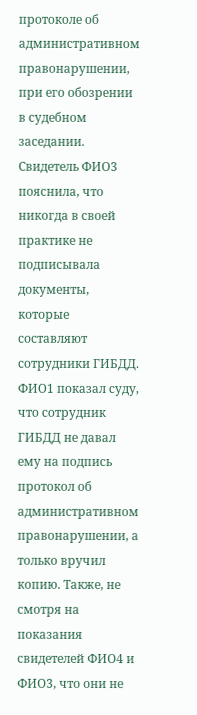протоколе об административном правонарушении, при его обозрении в судебном заседании. Свидетель ФИО3 пояснила, что никогда в своей практике не подписывала документы, которые составляют сотрудники ГИБДД. ФИО1 показал суду, что сотрудник ГИБДД не давал ему на подпись протокол об административном правонарушении, а только вручил копию. Также, не смотря на показания свидетелей ФИО4 и ФИО3, что они не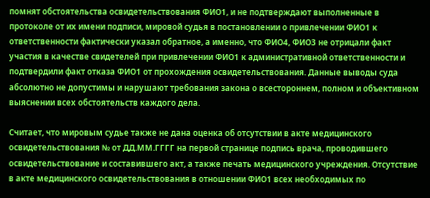помнят обстоятельства освидетельствования ФИО1, и не подтверждают выполненные в протоколе от их имени подписи, мировой судья в постановлении о привлечении ФИО1 к ответственности фактически указал обратное, а именно, что ФИО4, ФИО3 не отрицали факт участия в качестве свидетелей при привлечении ФИО1 к административной ответственности и подтвердили факт отказа ФИО1 от прохождения освидетельствования. Данные выводы суда абсолютно не допустимы и нарушают требования закона о всестороннем, полном и объективном выяснении всех обстоятельств каждого дела.

Считает, что мировым судье также не дана оценка об отсутствии в акте медицинского освидетельствования № от ДД.ММ.ГГГГ на первой странице подпись врача, проводившего освидетельствование и составившего акт, а также печать медицинского учреждения. Отсутствие в акте медицинского освидетельствования в отношении ФИО1 всех необходимых по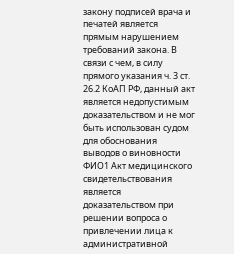закону подписей врача и печатей является прямым нарушением требований закона. В связи с чем, в силу прямого указания ч. 3 ст. 26.2 КоАП РФ, данный акт является недопустимым доказательством и не мог быть использован судом для обоснования выводов о виновности ФИО1 Акт медицинского свидетельствования является доказательством при решении вопроса о привлечении лица к административной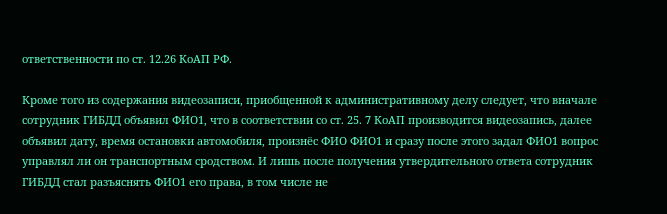ответственности по ст. 12.26 КоАП РФ.

Кроме того из содержания видеозаписи, приобщенной к административному делу следует, что вначале сотрудник ГИБДД объявил ФИО1, что в соответствии со ст. 25. 7 КоАП производится видеозапись, далее объявил дату, время остановки автомобиля, произнёс ФИО ФИО1 и сразу после этого задал ФИО1 вопрос управлял ли он транспортным сродством. И лишь после получения утвердительного ответа сотрудник ГИБДД стал разъяснять ФИО1 его права, в том числе не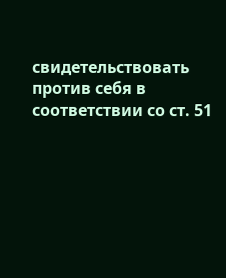свидетельствовать против себя в соответствии со ст. 51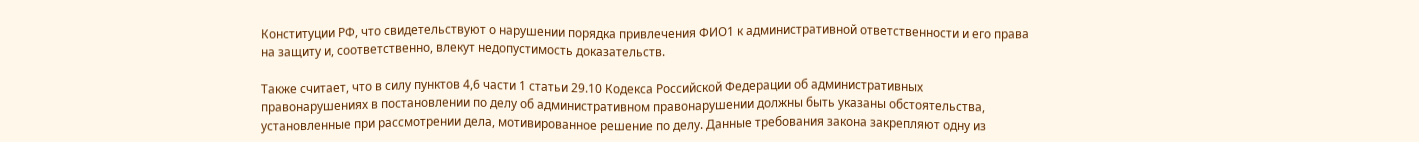Конституции РФ, что свидетельствуют о нарушении порядка привлечения ФИО1 к административной ответственности и его права на защиту и, соответственно, влекут недопустимость доказательств.

Также считает, что в силу пунктов 4,6 части 1 статьи 29.10 Кодекса Российской Федерации об административных правонарушениях в постановлении по делу об административном правонарушении должны быть указаны обстоятельства, установленные при рассмотрении дела, мотивированное решение по делу. Данные требования закона закрепляют одну из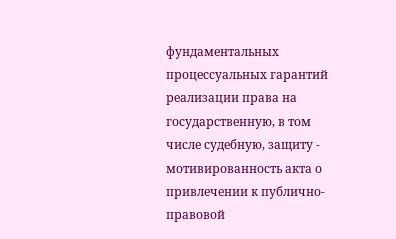фундаментальных процессуальных гарантий реализации права на государственную, в том числе судебную, защиту - мотивированность акта о привлечении к публично-правовой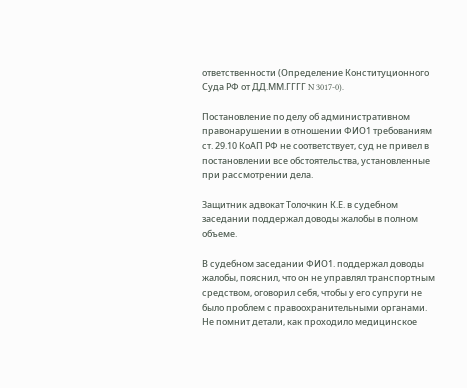ответственности (Определение Конституционного Суда РФ от ДД.ММ.ГГГГ N 3017-0).

Постановление по делу об административном правонарушении в отношении ФИО1 требованиям ст. 29.10 КоАП РФ не соответствует, суд не привел в постановлении все обстоятельства, установленные при рассмотрении дела.

Защитник адвокат Толочкин К.Е. в судебном заседании поддержал доводы жалобы в полном объеме.

В судебном заседании ФИО1. поддержал доводы жалобы, пояснил, что он не управлял транспортным средством, оговорил себя, чтобы у его супруги не было проблем с правоохранительными органами. Не помнит детали, как проходило медицинское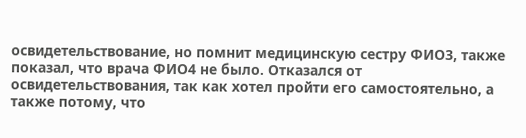освидетельствование, но помнит медицинскую сестру ФИО3, также показал, что врача ФИО4 не было. Отказался от освидетельствования, так как хотел пройти его самостоятельно, а также потому, что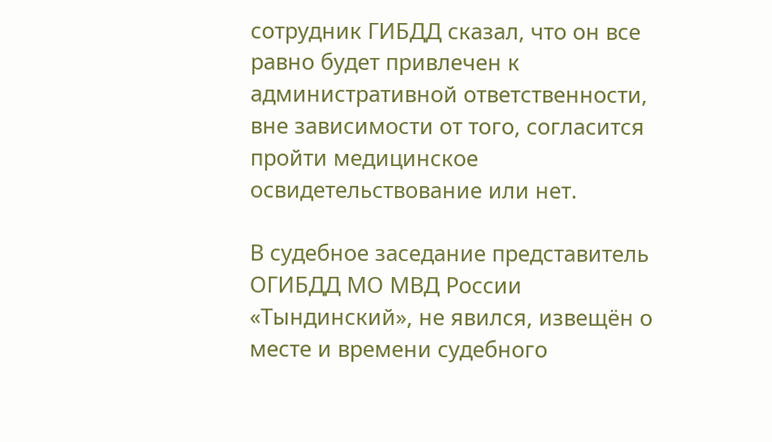сотрудник ГИБДД сказал, что он все равно будет привлечен к административной ответственности, вне зависимости от того, согласится пройти медицинское освидетельствование или нет.

В судебное заседание представитель ОГИБДД МО МВД России «Тындинский», не явился, извещён о месте и времени судебного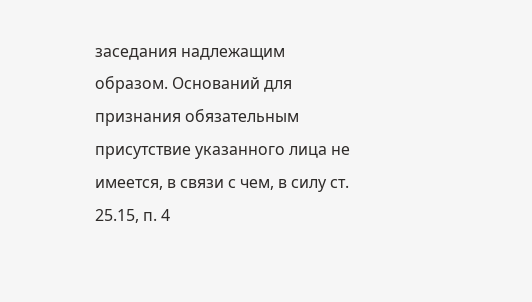заседания надлежащим образом. Оснований для признания обязательным присутствие указанного лица не имеется, в связи с чем, в силу ст. 25.15, п. 4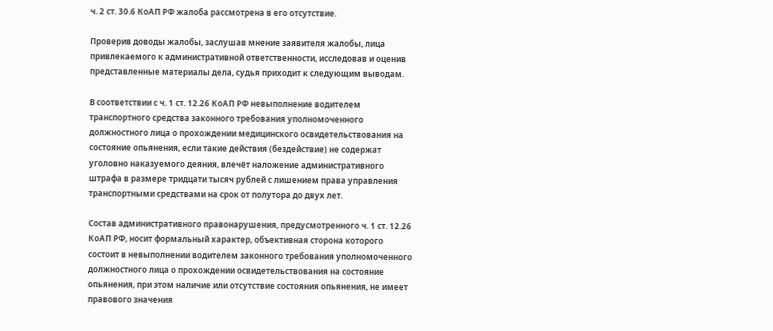ч. 2 ст. 30.6 КоАП РФ жалоба рассмотрена в его отсутствие.

Проверив доводы жалобы, заслушав мнение заявителя жалобы, лица привлекаемого к административной ответственности, исследовав и оценив представленные материалы дела, судья приходит к следующим выводам.

В соответствии с ч. 1 ст. 12.26 КоАП РФ невыполнение водителем транспортного средства законного требования уполномоченного должностного лица о прохождении медицинского освидетельствования на состояние опьянения, если такие действия (бездействие) не содержат уголовно наказуемого деяния, влечёт наложение административного штрафа в размере тридцати тысяч рублей с лишением права управления транспортными средствами на срок от полутора до двух лет.

Состав административного правонарушения, предусмотренного ч. 1 ст. 12.26 КоАП РФ, носит формальный характер, объективная сторона которого состоит в невыполнении водителем законного требования уполномоченного должностного лица о прохождении освидетельствования на состояние опьянения, при этом наличие или отсутствие состояния опьянения, не имеет правового значения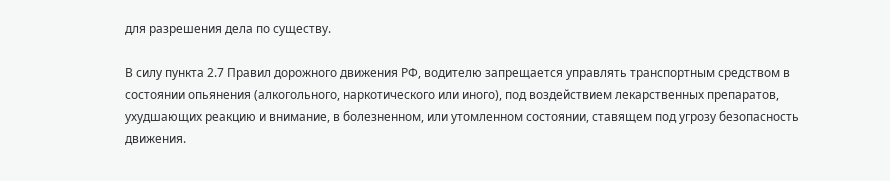для разрешения дела по существу.

В силу пункта 2.7 Правил дорожного движения РФ, водителю запрещается управлять транспортным средством в состоянии опьянения (алкогольного, наркотического или иного), под воздействием лекарственных препаратов, ухудшающих реакцию и внимание, в болезненном, или утомленном состоянии, ставящем под угрозу безопасность движения.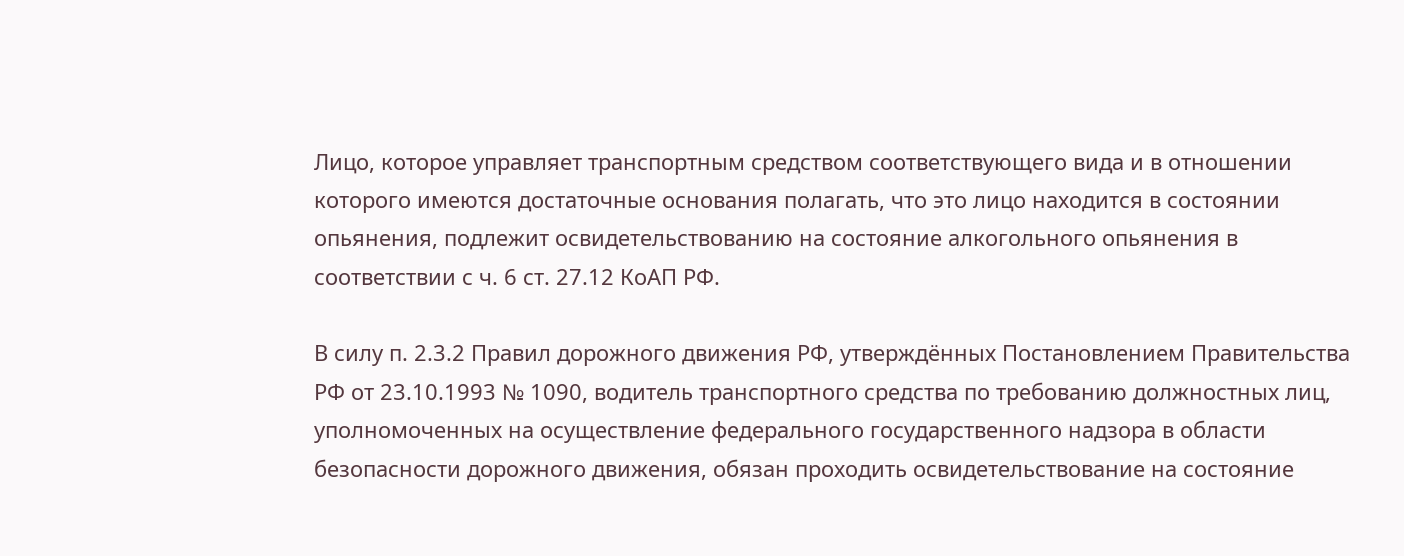Лицо, которое управляет транспортным средством соответствующего вида и в отношении которого имеются достаточные основания полагать, что это лицо находится в состоянии опьянения, подлежит освидетельствованию на состояние алкогольного опьянения в соответствии с ч. 6 ст. 27.12 КоАП РФ.

В силу п. 2.3.2 Правил дорожного движения РФ, утверждённых Постановлением Правительства РФ от 23.10.1993 № 1090, водитель транспортного средства по требованию должностных лиц, уполномоченных на осуществление федерального государственного надзора в области безопасности дорожного движения, обязан проходить освидетельствование на состояние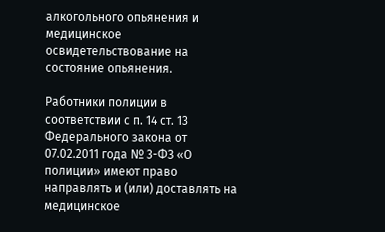алкогольного опьянения и медицинское освидетельствование на состояние опьянения.

Работники полиции в соответствии с п. 14 ст. 13 Федерального закона от 07.02.2011 года № 3-ФЗ «О полиции» имеют право направлять и (или) доставлять на медицинское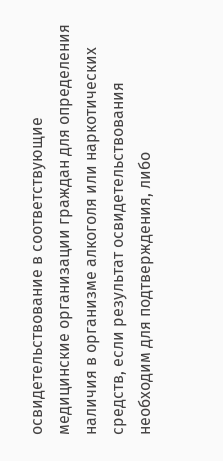освидетельствование в соответствующие медицинские организации граждан для определения наличия в организме алкоголя или наркотических средств, если результат освидетельствования необходим для подтверждения, либо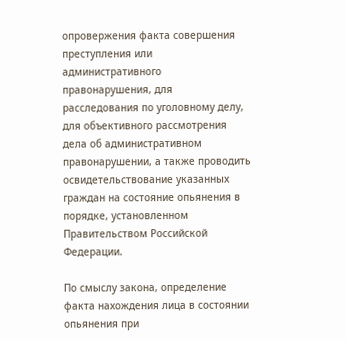опровержения факта совершения преступления или административного правонарушения, для расследования по уголовному делу, для объективного рассмотрения дела об административном правонарушении, а также проводить освидетельствование указанных граждан на состояние опьянения в порядке, установленном Правительством Российской Федерации.

По смыслу закона, определение факта нахождения лица в состоянии опьянения при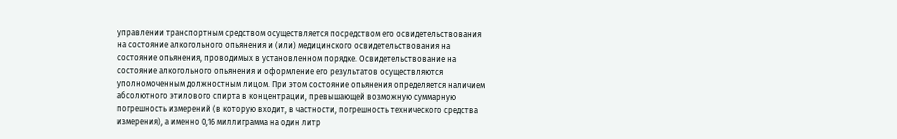управлении транспортным средством осуществляется посредством его освидетельствования на состояние алкогольного опьянения и (или) медицинского освидетельствования на состояние опьянения, проводимых в установленном порядке. Освидетельствование на состояние алкогольного опьянения и оформление его результатов осуществляются уполномоченным должностным лицом. При этом состояние опьянения определяется наличием абсолютного этилового спирта в концентрации, превышающей возможную суммарную погрешность измерений (в которую входит, в частности, погрешность технического средства измерения), а именно 0,16 миллиграмма на один литр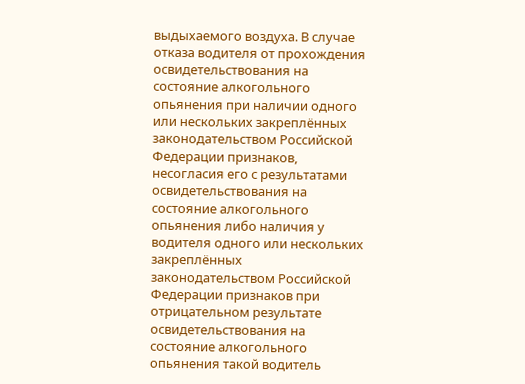выдыхаемого воздуха. В случае отказа водителя от прохождения освидетельствования на состояние алкогольного опьянения при наличии одного или нескольких закреплённых законодательством Российской Федерации признаков, несогласия его с результатами освидетельствования на состояние алкогольного опьянения либо наличия у водителя одного или нескольких закреплённых законодательством Российской Федерации признаков при отрицательном результате освидетельствования на состояние алкогольного опьянения такой водитель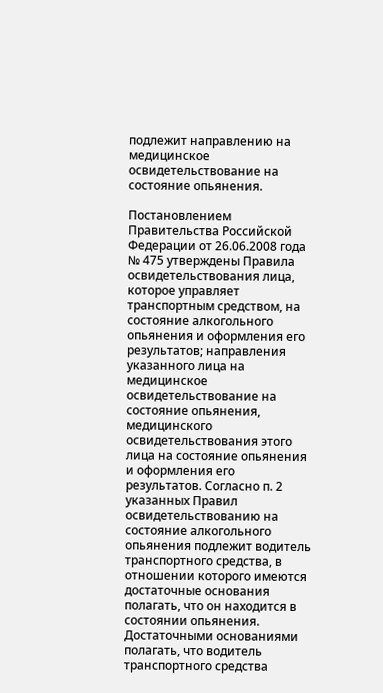подлежит направлению на медицинское освидетельствование на состояние опьянения.

Постановлением Правительства Российской Федерации от 26.06.2008 года № 475 утверждены Правила освидетельствования лица, которое управляет транспортным средством, на состояние алкогольного опьянения и оформления его результатов; направления указанного лица на медицинское освидетельствование на состояние опьянения, медицинского освидетельствования этого лица на состояние опьянения и оформления его результатов. Согласно п. 2 указанных Правил освидетельствованию на состояние алкогольного опьянения подлежит водитель транспортного средства, в отношении которого имеются достаточные основания полагать, что он находится в состоянии опьянения. Достаточными основаниями полагать, что водитель транспортного средства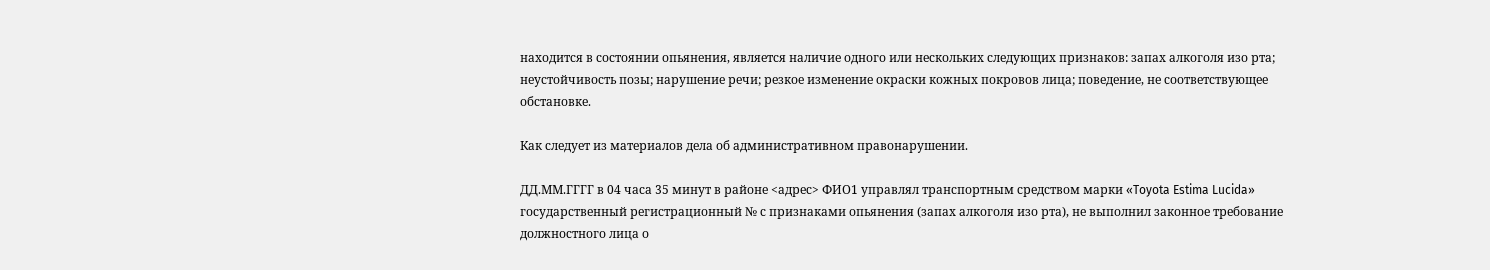находится в состоянии опьянения, является наличие одного или нескольких следующих признаков: запах алкоголя изо рта; неустойчивость позы; нарушение речи; резкое изменение окраски кожных покровов лица; поведение, не соответствующее обстановке.

Как следует из материалов дела об административном правонарушении.

ДД.ММ.ГГГГ в 04 часа 35 минут в районе <адрес> ФИО1 управлял транспортным средством марки «Toyota Estima Lucida» государственный регистрационный № с признаками опьянения (запах алкоголя изо рта), не выполнил законное требование должностного лица о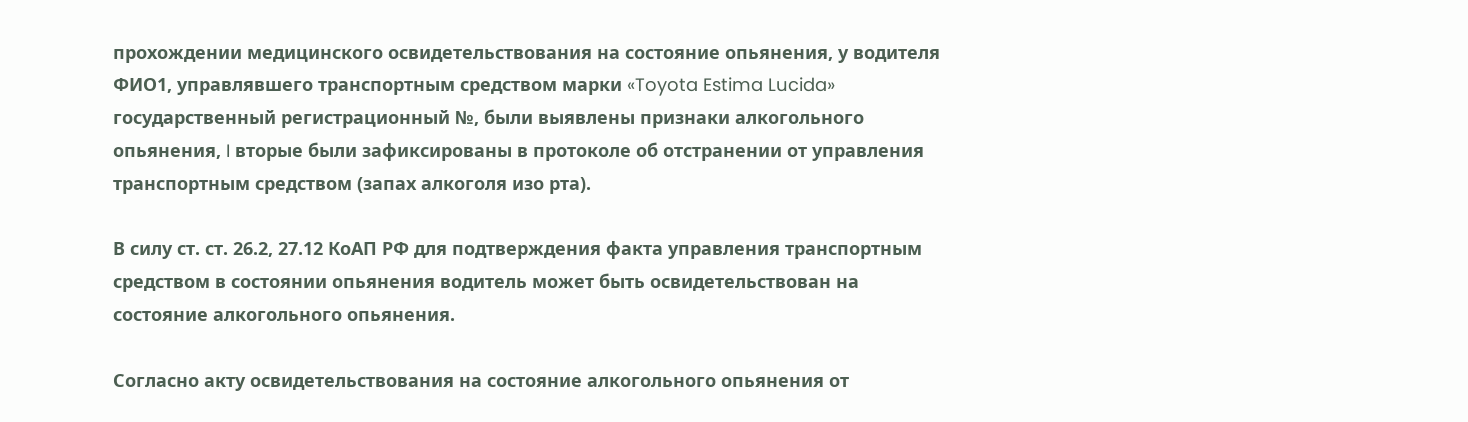прохождении медицинского освидетельствования на состояние опьянения, у водителя ФИО1, управлявшего транспортным средством марки «Toyota Estima Lucida» государственный регистрационный №, были выявлены признаки алкогольного опьянения, I вторые были зафиксированы в протоколе об отстранении от управления транспортным средством (запах алкоголя изо рта).

В силу ст. ст. 26.2, 27.12 КоАП РФ для подтверждения факта управления транспортным средством в состоянии опьянения водитель может быть освидетельствован на состояние алкогольного опьянения.

Согласно акту освидетельствования на состояние алкогольного опьянения от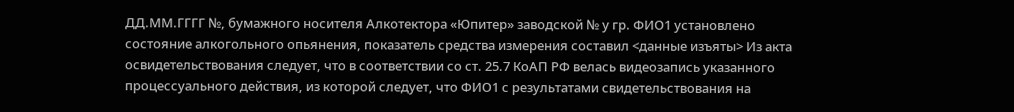ДД.ММ.ГГГГ №, бумажного носителя Алкотектора «Юпитер» заводской № у гр. ФИО1 установлено состояние алкогольного опьянения, показатель средства измерения составил <данные изъяты> Из акта освидетельствования следует, что в соответствии со ст. 25.7 КоАП РФ велась видеозапись указанного процессуального действия, из которой следует, что ФИО1 с результатами свидетельствования на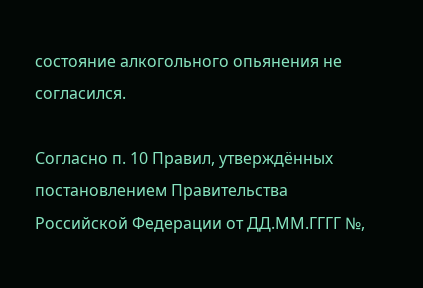состояние алкогольного опьянения не согласился.

Согласно п. 10 Правил, утверждённых постановлением Правительства Российской Федерации от ДД.ММ.ГГГГ №,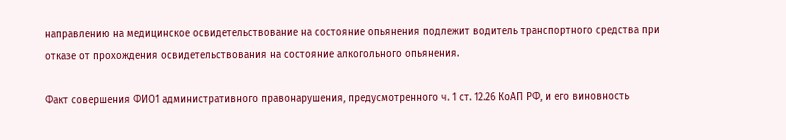направлению на медицинское освидетельствование на состояние опьянения подлежит водитель транспортного средства при отказе от прохождения освидетельствования на состояние алкогольного опьянения.

Факт совершения ФИО1 административного правонарушения, предусмотренного ч. 1 ст. 12.26 КоАП РФ, и его виновность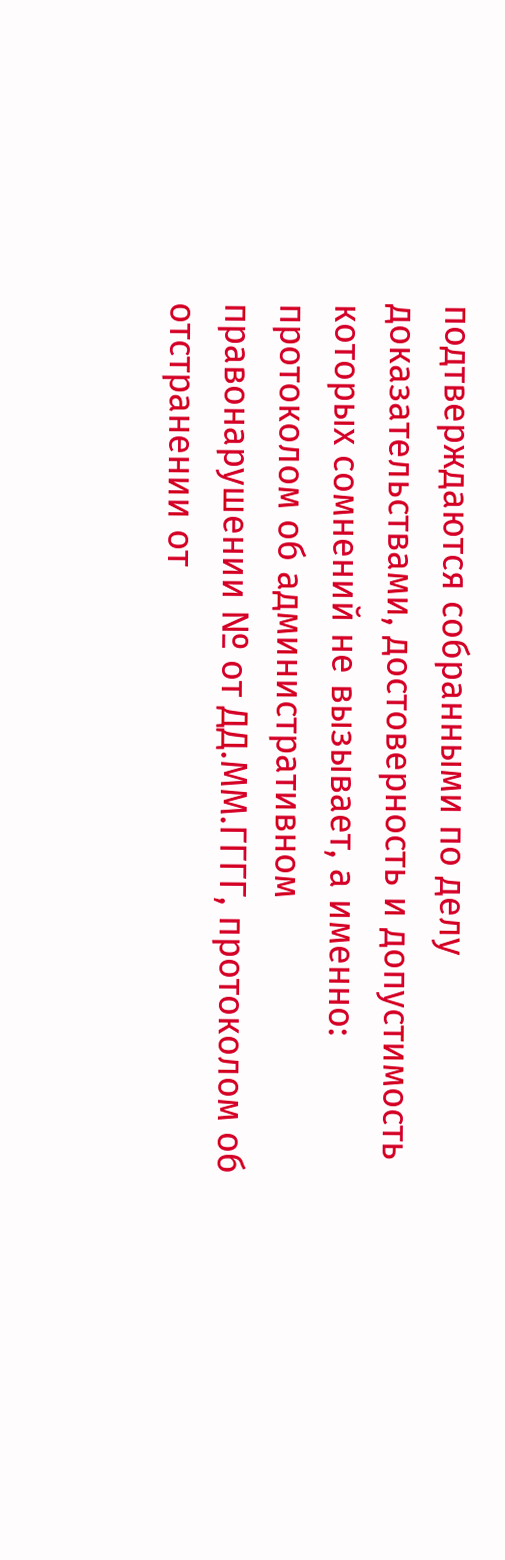подтверждаются собранными по делу доказательствами, достоверность и допустимость которых сомнений не вызывает, а именно: протоколом об административном правонарушении № от ДД.ММ.ГГГГ, протоколом об отстранении от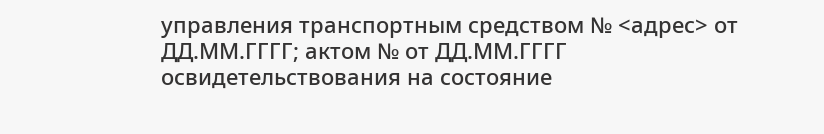управления транспортным средством № <адрес> от ДД.ММ.ГГГГ; актом № от ДД.ММ.ГГГГ освидетельствования на состояние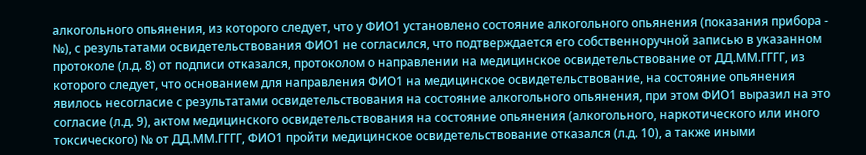алкогольного опьянения, из которого следует, что у ФИО1 установлено состояние алкогольного опьянения (показания прибора - №), с результатами освидетельствования ФИО1 не согласился, что подтверждается его собственноручной записью в указанном протоколе (л.д. 8) от подписи отказался, протоколом о направлении на медицинское освидетельствование от ДД.ММ.ГГГГ, из которого следует, что основанием для направления ФИО1 на медицинское освидетельствование, на состояние опьянения явилось несогласие с результатами освидетельствования на состояние алкогольного опьянения, при этом ФИО1 выразил на это согласие (л.д. 9), актом медицинского освидетельствования на состояние опьянения (алкогольного, наркотического или иного токсического) № от ДД.ММ.ГГГГ, ФИО1 пройти медицинское освидетельствование отказался (л.д. 10), а также иными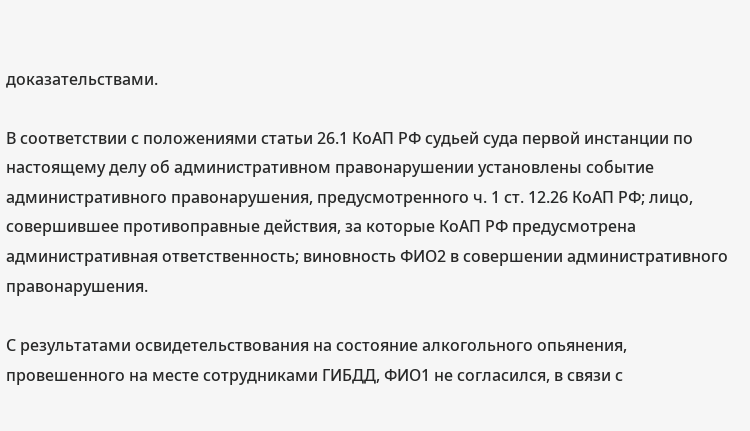доказательствами.

В соответствии с положениями статьи 26.1 КоАП РФ судьей суда первой инстанции по настоящему делу об административном правонарушении установлены событие административного правонарушения, предусмотренного ч. 1 ст. 12.26 КоАП РФ; лицо, совершившее противоправные действия, за которые КоАП РФ предусмотрена административная ответственность; виновность ФИО2 в совершении административного правонарушения.

С результатами освидетельствования на состояние алкогольного опьянения, провешенного на месте сотрудниками ГИБДД, ФИО1 не согласился, в связи с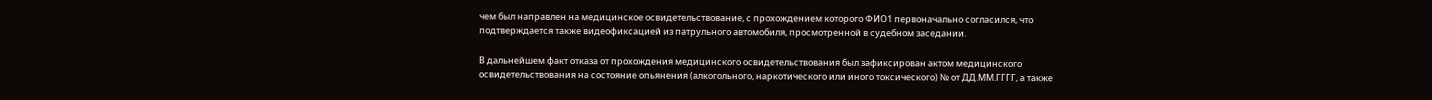чем был направлен на медицинское освидетельствование, с прохождением которого ФИО1 первоначально согласился, что подтверждается также видеофиксацией из патрульного автомобиля, просмотренной в судебном заседании.

В дальнейшем факт отказа от прохождения медицинского освидетельствования был зафиксирован актом медицинского освидетельствования на состояние опьянения (алкогольного, наркотического или иного токсического) № от ДД.ММ.ГГГГ, а также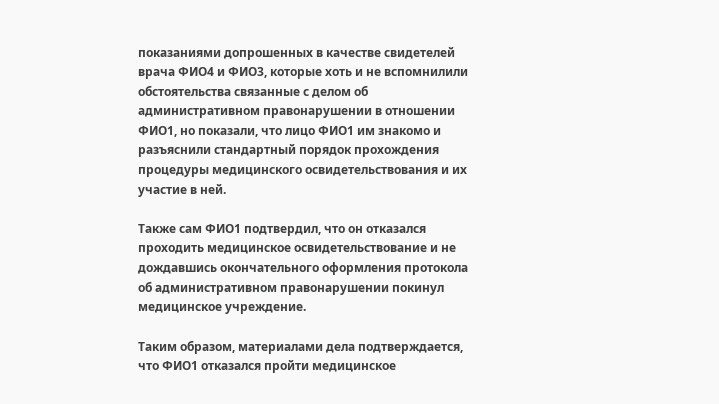показаниями допрошенных в качестве свидетелей врача ФИО4 и ФИО3, которые хоть и не вспомнилили обстоятельства связанные с делом об административном правонарушении в отношении ФИО1, но показали, что лицо ФИО1 им знакомо и разъяснили стандартный порядок прохождения процедуры медицинского освидетельствования и их участие в ней.

Также сам ФИО1 подтвердил, что он отказался проходить медицинское освидетельствование и не дождавшись окончательного оформления протокола об административном правонарушении покинул медицинское учреждение.

Таким образом, материалами дела подтверждается, что ФИО1 отказался пройти медицинское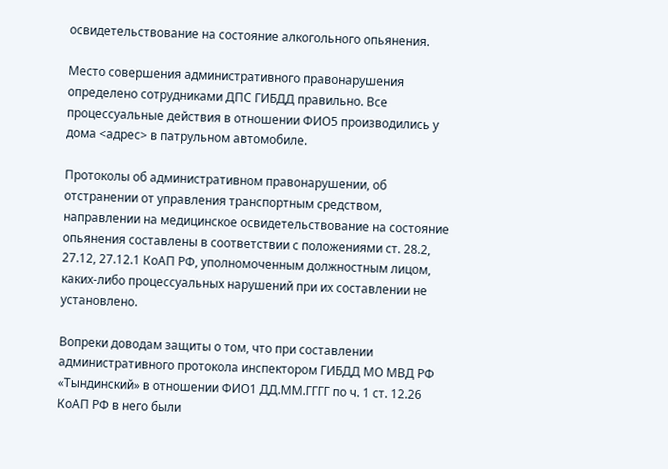освидетельствование на состояние алкогольного опьянения.

Место совершения административного правонарушения определено сотрудниками ДПС ГИБДД правильно. Все процессуальные действия в отношении ФИО5 производились у дома <адрес> в патрульном автомобиле.

Протоколы об административном правонарушении, об отстранении от управления транспортным средством, направлении на медицинское освидетельствование на состояние опьянения составлены в соответствии с положениями ст. 28.2, 27.12, 27.12.1 КоАП РФ, уполномоченным должностным лицом, каких-либо процессуальных нарушений при их составлении не установлено.

Вопреки доводам защиты о том, что при составлении административного протокола инспектором ГИБДД МО МВД РФ «Тындинский» в отношении ФИО1 ДД.ММ.ГГГГ по ч. 1 ст. 12.26 КоАП РФ в него были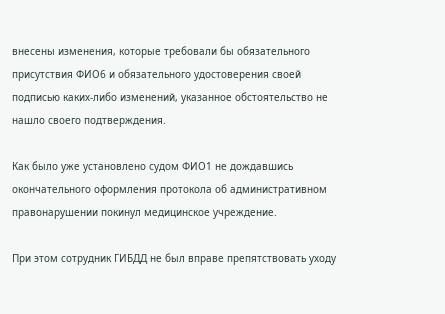внесены изменения, которые требовали бы обязательного присутствия ФИО6 и обязательного удостоверения своей подписью каких-либо изменений, указанное обстоятельство не нашло своего подтверждения.

Как было уже установлено судом ФИО1 не дождавшись окончательного оформления протокола об административном правонарушении покинул медицинское учреждение.

При этом сотрудник ГИБДД не был вправе препятствовать уходу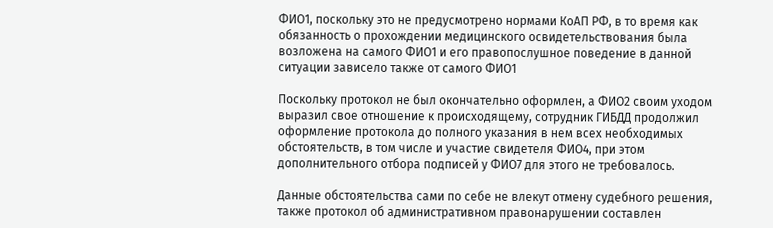ФИО1, поскольку это не предусмотрено нормами КоАП РФ, в то время как обязанность о прохождении медицинского освидетельствования была возложена на самого ФИО1 и его правопослушное поведение в данной ситуации зависело также от самого ФИО1

Поскольку протокол не был окончательно оформлен, а ФИО2 своим уходом выразил свое отношение к происходящему, сотрудник ГИБДД продолжил оформление протокола до полного указания в нем всех необходимых обстоятельств, в том числе и участие свидетеля ФИО4, при этом дополнительного отбора подписей у ФИО7 для этого не требовалось.

Данные обстоятельства сами по себе не влекут отмену судебного решения, также протокол об административном правонарушении составлен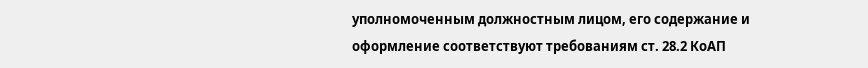уполномоченным должностным лицом, его содержание и оформление соответствуют требованиям ст. 28.2 КоАП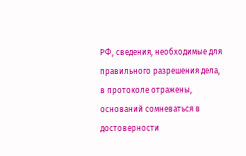РФ, сведения, необходимые для правильного разрешения дела, в протоколе отражены, оснований сомневаться в достоверности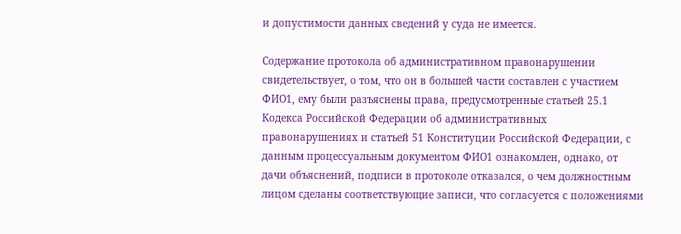и допустимости данных сведений у суда не имеется.

Содержание протокола об административном правонарушении свидетельствует, о том, что он в большей части составлен с участием ФИО1, ему были разъяснены права, предусмотренные статьей 25.1 Кодекса Российской Федерации об административных правонарушениях и статьей 51 Конституции Российской Федерации, с данным процессуальным документом ФИО1 ознакомлен, однако, от дачи объяснений, подписи в протоколе отказался, о чем должностным лицом сделаны соответствующие записи, что согласуется с положениями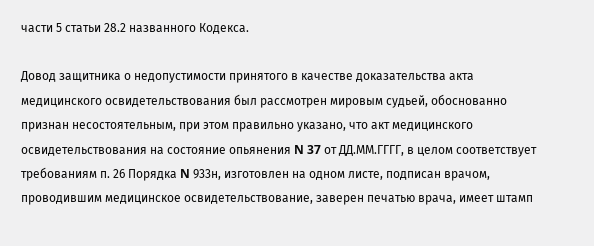части 5 статьи 28.2 названного Кодекса.

Довод защитника о недопустимости принятого в качестве доказательства акта медицинского освидетельствования был рассмотрен мировым судьей, обоснованно признан несостоятельным, при этом правильно указано, что акт медицинского освидетельствования на состояние опьянения N 37 от ДД.ММ.ГГГГ, в целом соответствует требованиям п. 26 Порядка N 933н, изготовлен на одном листе, подписан врачом, проводившим медицинское освидетельствование, заверен печатью врача, имеет штамп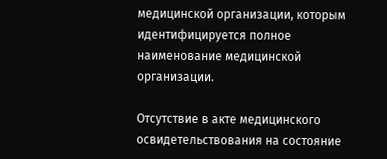медицинской организации, которым идентифицируется полное наименование медицинской организации.

Отсутствие в акте медицинского освидетельствования на состояние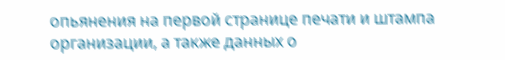опьянения на первой странице печати и штампа организации, а также данных о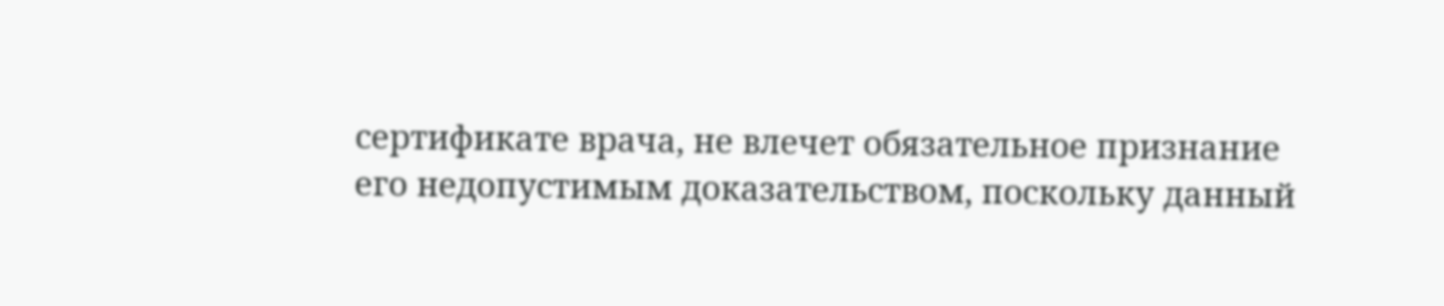сертификате врача, не влечет обязательное признание его недопустимым доказательством, поскольку данный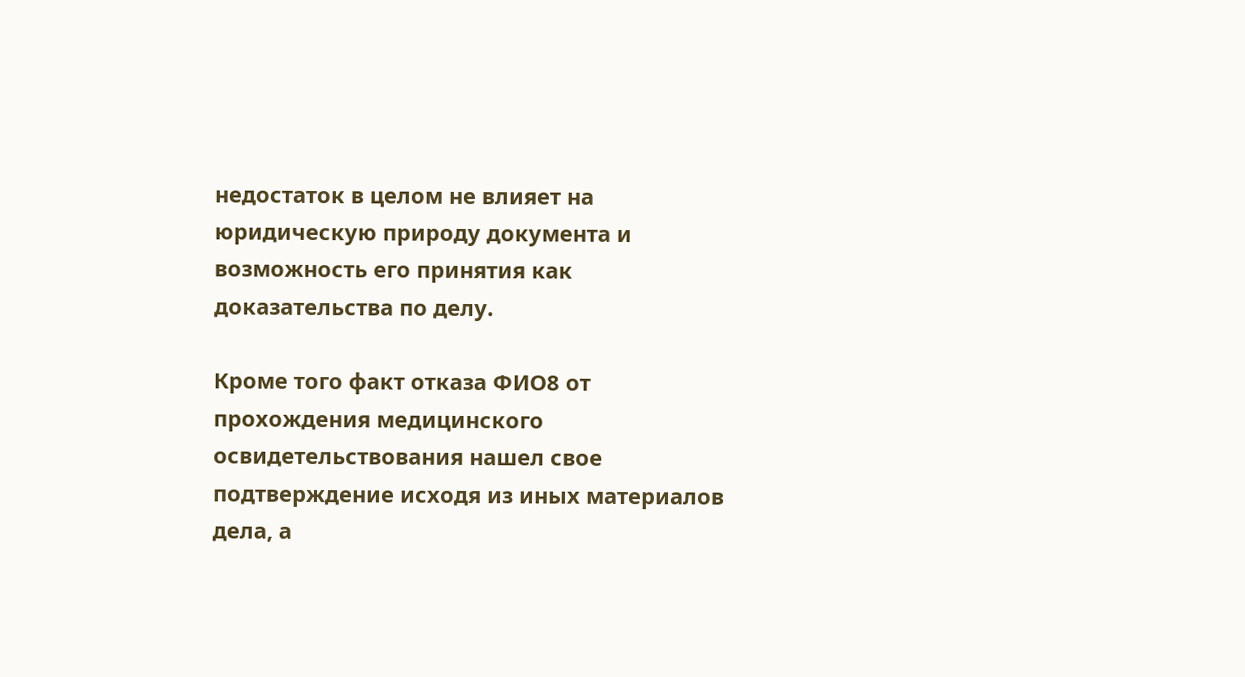недостаток в целом не влияет на юридическую природу документа и возможность его принятия как доказательства по делу.

Кроме того факт отказа ФИО8 от прохождения медицинского освидетельствования нашел свое подтверждение исходя из иных материалов дела, а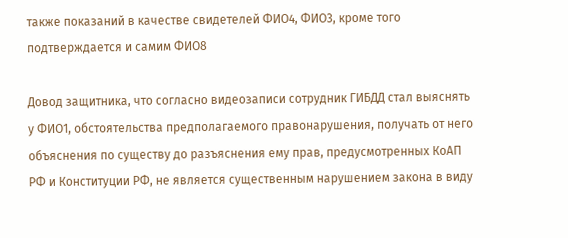также показаний в качестве свидетелей ФИО4, ФИО3, кроме того подтверждается и самим ФИО8

Довод защитника, что согласно видеозаписи сотрудник ГИБДД стал выяснять у ФИО1, обстоятельства предполагаемого правонарушения, получать от него объяснения по существу до разъяснения ему прав, предусмотренных КоАП РФ и Конституции РФ, не является существенным нарушением закона в виду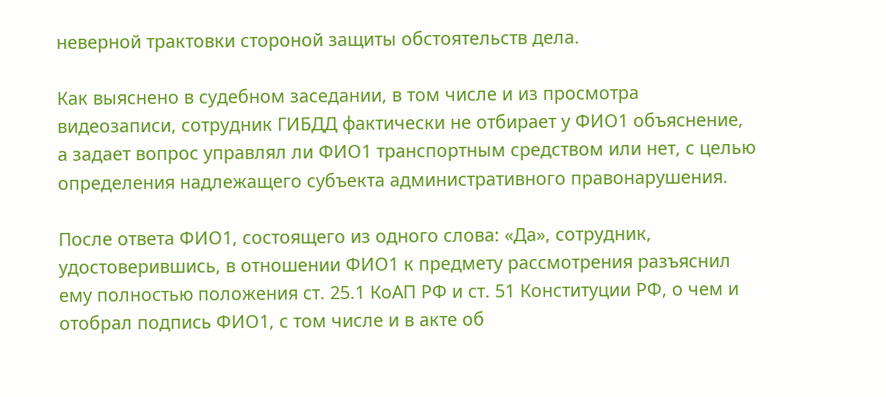неверной трактовки стороной защиты обстоятельств дела.

Как выяснено в судебном заседании, в том числе и из просмотра видеозаписи, сотрудник ГИБДД фактически не отбирает у ФИО1 объяснение, а задает вопрос управлял ли ФИО1 транспортным средством или нет, с целью определения надлежащего субъекта административного правонарушения.

После ответа ФИО1, состоящего из одного слова: «Да», сотрудник, удостоверившись, в отношении ФИО1 к предмету рассмотрения разъяснил ему полностью положения ст. 25.1 КоАП РФ и ст. 51 Конституции РФ, о чем и отобрал подпись ФИО1, с том числе и в акте об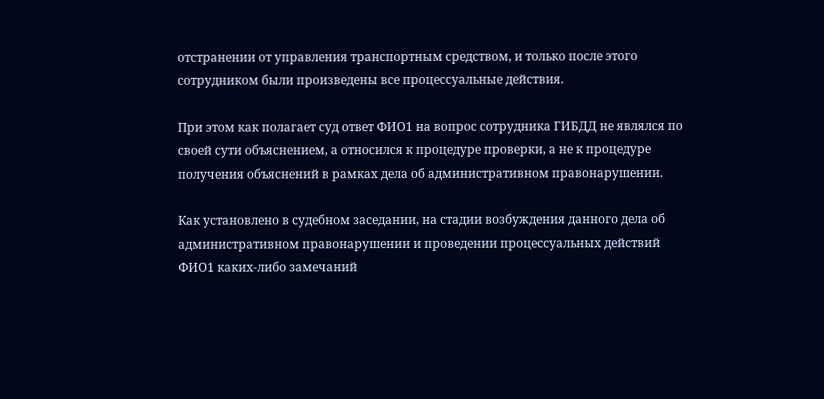отстранении от управления транспортным средством, и только после этого сотрудником были произведены все процессуальные действия.

При этом как полагает суд ответ ФИО1 на вопрос сотрудника ГИБДД не являлся по своей сути объяснением, а относился к процедуре проверки, а не к процедуре получения объяснений в рамках дела об административном правонарушении.

Как установлено в судебном заседании, на стадии возбуждения данного дела об административном правонарушении и проведении процессуальных действий ФИО1 каких-либо замечаний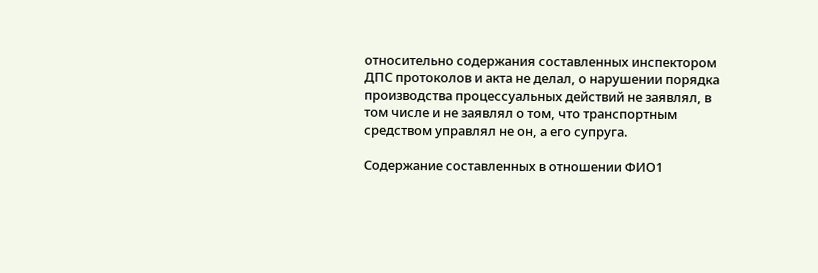относительно содержания составленных инспектором ДПС протоколов и акта не делал, о нарушении порядка производства процессуальных действий не заявлял, в том числе и не заявлял о том, что транспортным средством управлял не он, а его супруга.

Содержание составленных в отношении ФИО1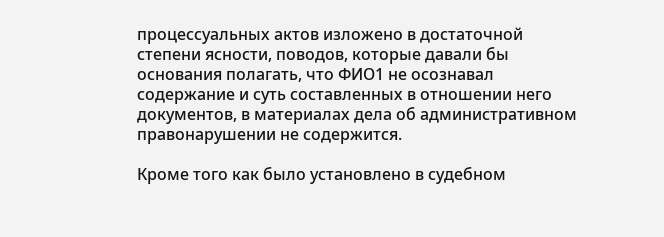процессуальных актов изложено в достаточной степени ясности, поводов, которые давали бы основания полагать, что ФИО1 не осознавал содержание и суть составленных в отношении него документов, в материалах дела об административном правонарушении не содержится.

Кроме того как было установлено в судебном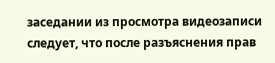заседании из просмотра видеозаписи следует, что после разъяснения прав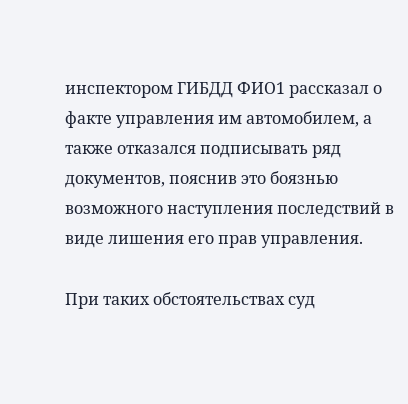инспектором ГИБДД ФИО1 рассказал о факте управления им автомобилем, а также отказался подписывать ряд документов, пояснив это боязнью возможного наступления последствий в виде лишения его прав управления.

При таких обстоятельствах суд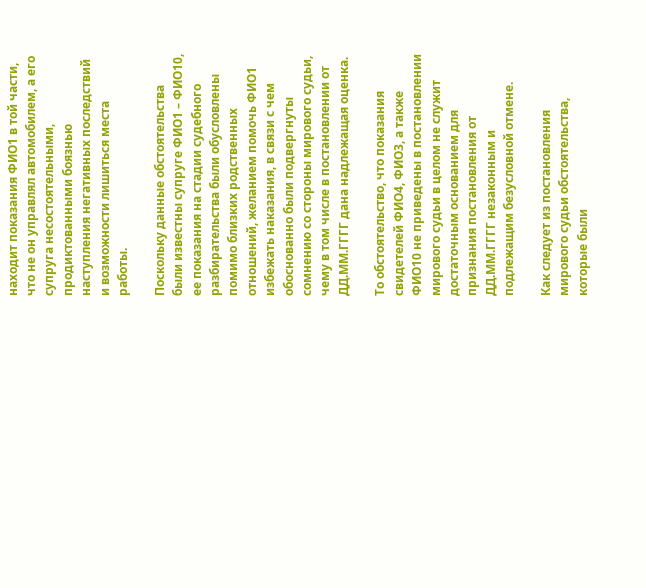находит показания ФИО1 в той части, что не он управлял автомобилем, а его супруга несостоятельными, продиктованными боязнью наступления негативных последствий и возможности лишиться места работы.

Поскольку данные обстоятельства были известны супруге ФИО1 – ФИО10, ее показания на стадии судебного разбирательства были обусловлены помимо близких родственных отношений, желанием помочь ФИО1 избежать наказания, в связи с чем обоснованно были подвергнуты сомнению со стороны мирового судьи, чему в том числе в постановлении от ДД.ММ.ГГГГ дана надлежащая оценка.

То обстоятельство, что показания свидетелей ФИО4, ФИО3, а также ФИО10 не приведены в постановлении мирового судьи в целом не служит достаточным основанием для признания постановления от ДД.ММ.ГГГГ незаконным и подлежащим безусловной отмене.

Как следует из постановления мирового судьи обстоятельства, которые были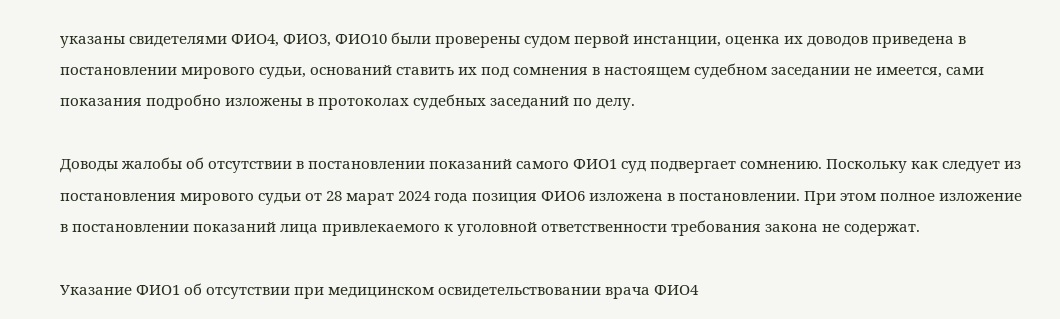указаны свидетелями ФИО4, ФИО3, ФИО10 были проверены судом первой инстанции, оценка их доводов приведена в постановлении мирового судьи, оснований ставить их под сомнения в настоящем судебном заседании не имеется, сами показания подробно изложены в протоколах судебных заседаний по делу.

Доводы жалобы об отсутствии в постановлении показаний самого ФИО1 суд подвергает сомнению. Поскольку как следует из постановления мирового судьи от 28 марат 2024 года позиция ФИО6 изложена в постановлении. При этом полное изложение в постановлении показаний лица привлекаемого к уголовной ответственности требования закона не содержат.

Указание ФИО1 об отсутствии при медицинском освидетельствовании врача ФИО4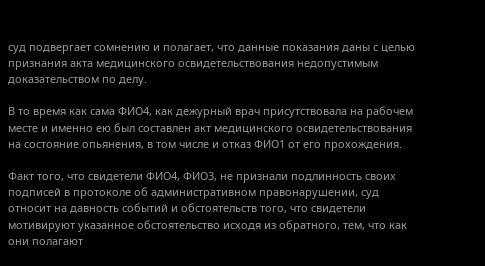суд подвергает сомнению и полагает, что данные показания даны с целью признания акта медицинского освидетельствования недопустимым доказательством по делу.

В то время как сама ФИО4, как дежурный врач присутствовала на рабочем месте и именно ею был составлен акт медицинского освидетельствования на состояние опьянения, в том числе и отказ ФИО1 от его прохождения.

Факт того, что свидетели ФИО4, ФИО3, не признали подлинность своих подписей в протоколе об административном правонарушении, суд относит на давность событий и обстоятельств того, что свидетели мотивируют указанное обстоятельство исходя из обратного, тем, что как они полагают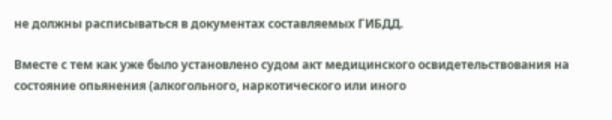не должны расписываться в документах составляемых ГИБДД.

Вместе с тем как уже было установлено судом акт медицинского освидетельствования на состояние опьянения (алкогольного, наркотического или иного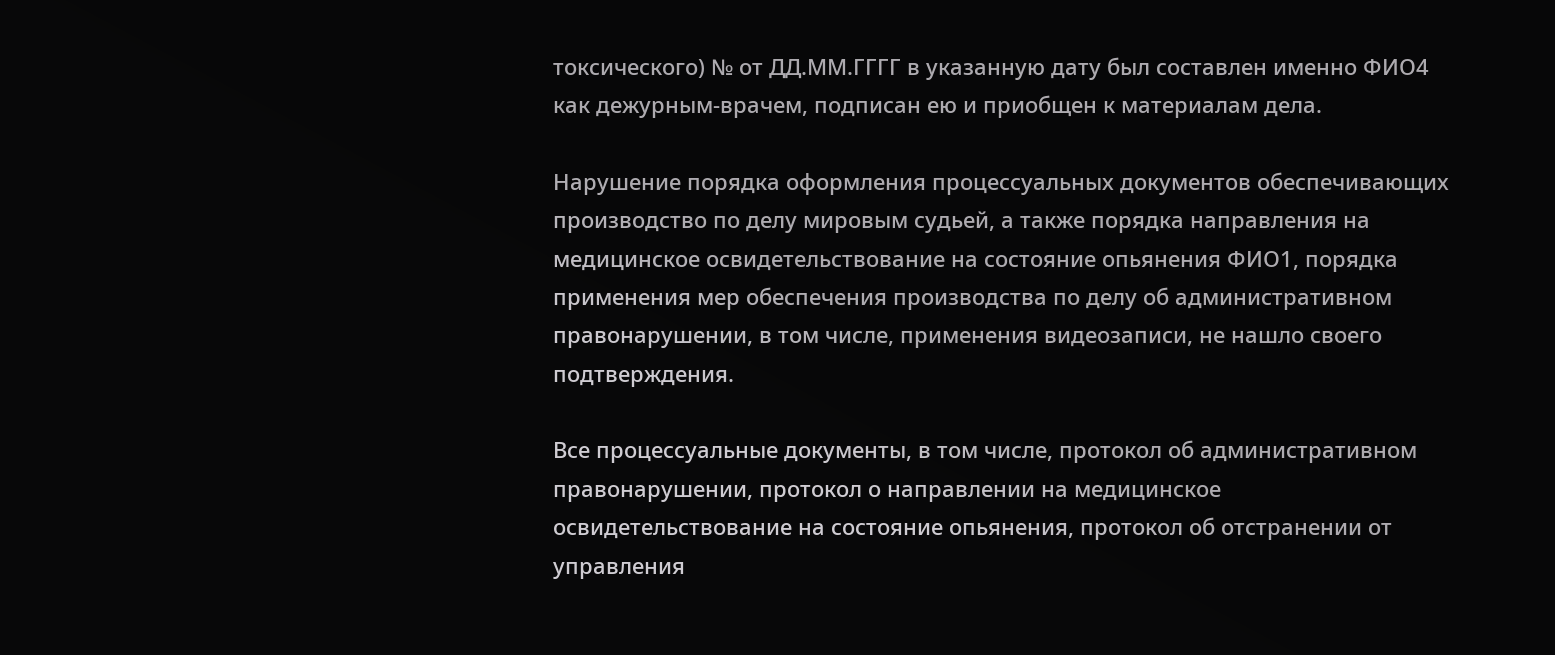токсического) № от ДД.ММ.ГГГГ в указанную дату был составлен именно ФИО4 как дежурным-врачем, подписан ею и приобщен к материалам дела.

Нарушение порядка оформления процессуальных документов обеспечивающих производство по делу мировым судьей, а также порядка направления на медицинское освидетельствование на состояние опьянения ФИО1, порядка применения мер обеспечения производства по делу об административном правонарушении, в том числе, применения видеозаписи, не нашло своего подтверждения.

Все процессуальные документы, в том числе, протокол об административном правонарушении, протокол о направлении на медицинское освидетельствование на состояние опьянения, протокол об отстранении от управления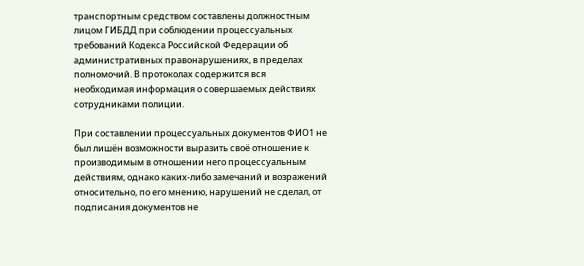транспортным средством составлены должностным лицом ГИБДД при соблюдении процессуальных требований Кодекса Российской Федерации об административных правонарушениях, в пределах полномочий. В протоколах содержится вся необходимая информация о совершаемых действиях сотрудниками полиции.

При составлении процессуальных документов ФИО1 не был лишён возможности выразить своё отношение к производимым в отношении него процессуальным действиям, однако каких-либо замечаний и возражений относительно, по его мнению, нарушений не сделал, от подписания документов не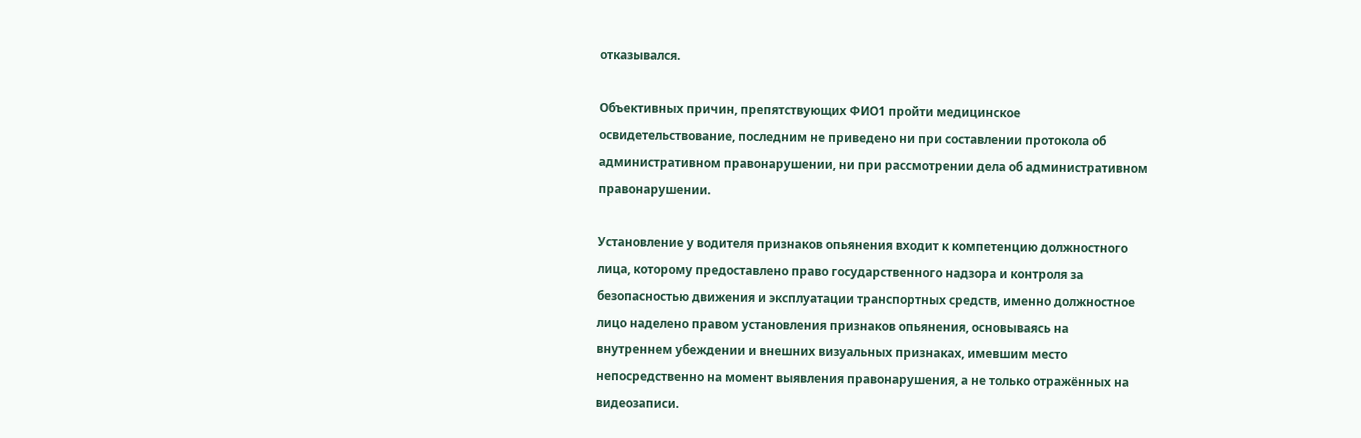отказывался.

Объективных причин, препятствующих ФИО1 пройти медицинское освидетельствование, последним не приведено ни при составлении протокола об административном правонарушении, ни при рассмотрении дела об административном правонарушении.

Установление у водителя признаков опьянения входит к компетенцию должностного лица, которому предоставлено право государственного надзора и контроля за безопасностью движения и эксплуатации транспортных средств, именно должностное лицо наделено правом установления признаков опьянения, основываясь на внутреннем убеждении и внешних визуальных признаках, имевшим место непосредственно на момент выявления правонарушения, а не только отражённых на видеозаписи.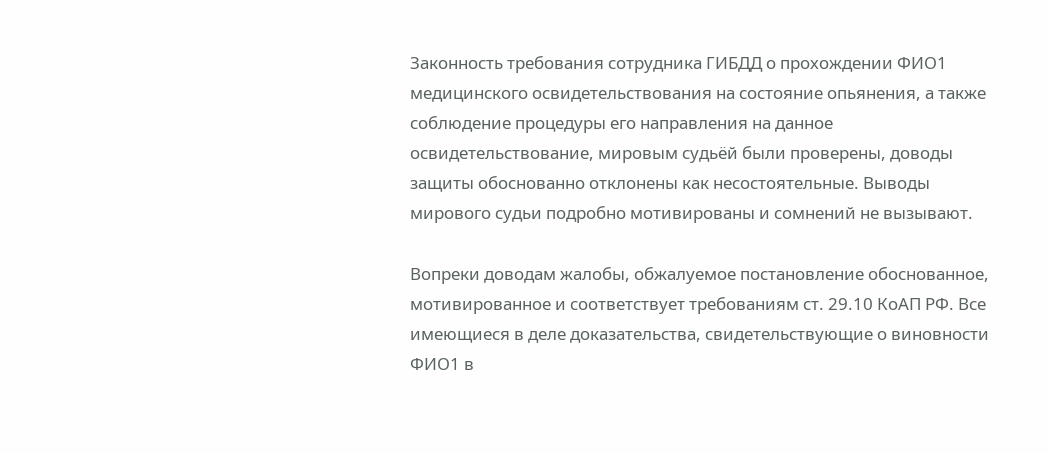Законность требования сотрудника ГИБДД о прохождении ФИО1 медицинского освидетельствования на состояние опьянения, а также соблюдение процедуры его направления на данное освидетельствование, мировым судьёй были проверены, доводы защиты обоснованно отклонены как несостоятельные. Выводы мирового судьи подробно мотивированы и сомнений не вызывают.

Вопреки доводам жалобы, обжалуемое постановление обоснованное, мотивированное и соответствует требованиям ст. 29.10 КоАП РФ. Все имеющиеся в деле доказательства, свидетельствующие о виновности ФИО1 в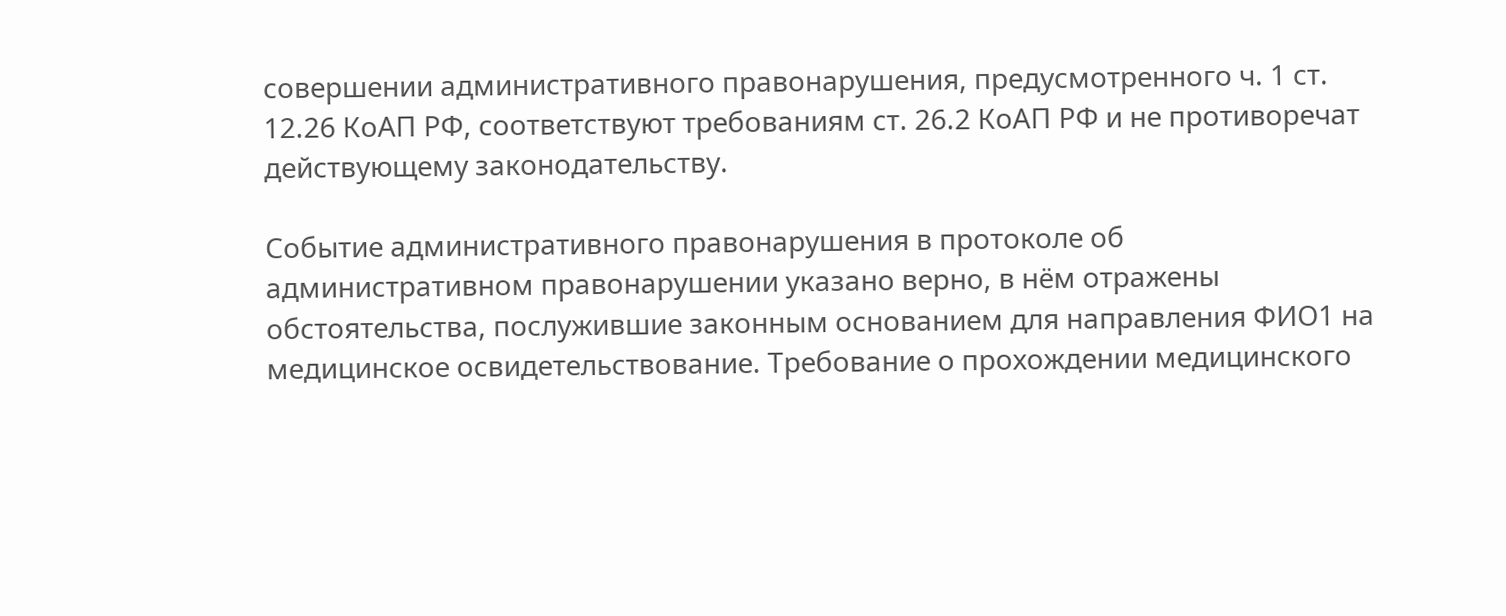совершении административного правонарушения, предусмотренного ч. 1 ст. 12.26 КоАП РФ, соответствуют требованиям ст. 26.2 КоАП РФ и не противоречат действующему законодательству.

Событие административного правонарушения в протоколе об административном правонарушении указано верно, в нём отражены обстоятельства, послужившие законным основанием для направления ФИО1 на медицинское освидетельствование. Требование о прохождении медицинского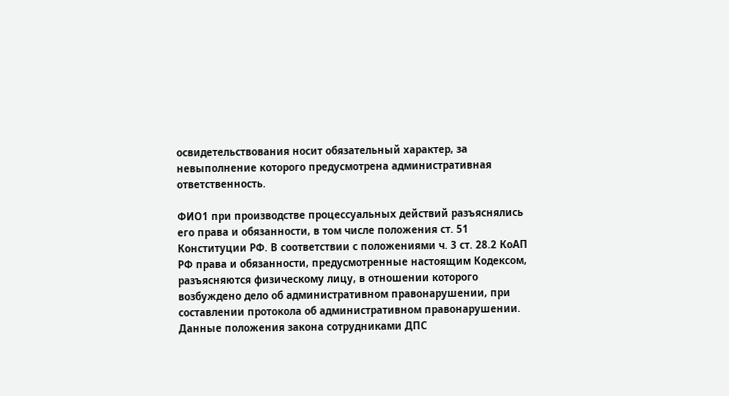освидетельствования носит обязательный характер, за невыполнение которого предусмотрена административная ответственность.

ФИО1 при производстве процессуальных действий разъяснялись его права и обязанности, в том числе положения ст. 51 Конституции РФ. В соответствии с положениями ч. 3 ст. 28.2 КоАП РФ права и обязанности, предусмотренные настоящим Кодексом, разъясняются физическому лицу, в отношении которого возбуждено дело об административном правонарушении, при составлении протокола об административном правонарушении. Данные положения закона сотрудниками ДПС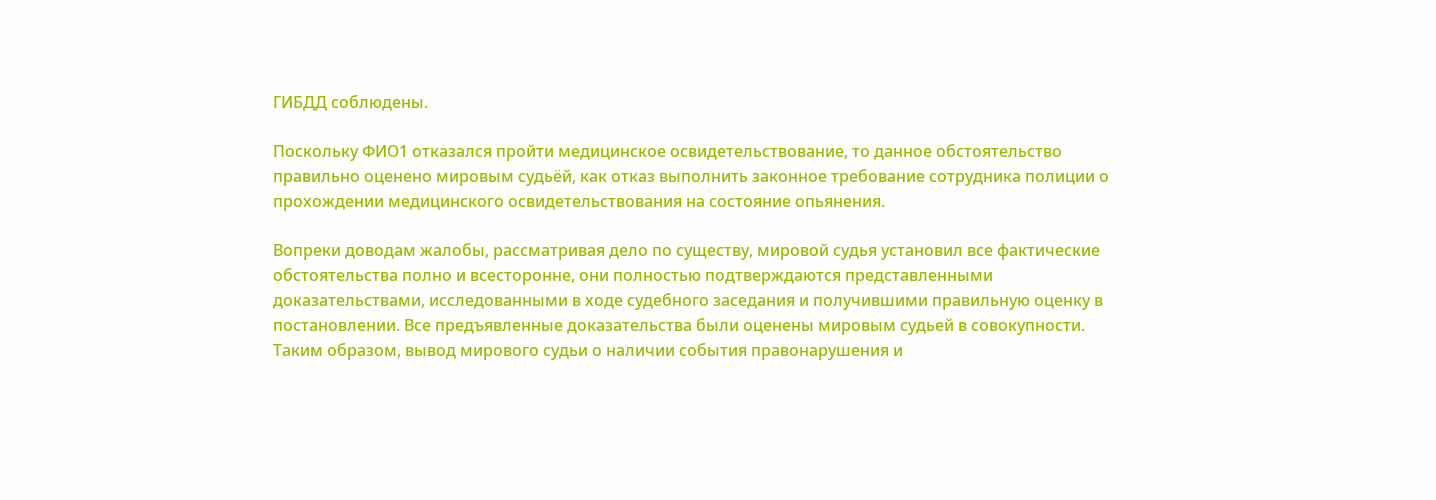ГИБДД соблюдены.

Поскольку ФИО1 отказался пройти медицинское освидетельствование, то данное обстоятельство правильно оценено мировым судьёй, как отказ выполнить законное требование сотрудника полиции о прохождении медицинского освидетельствования на состояние опьянения.

Вопреки доводам жалобы, рассматривая дело по существу, мировой судья установил все фактические обстоятельства полно и всесторонне, они полностью подтверждаются представленными доказательствами, исследованными в ходе судебного заседания и получившими правильную оценку в постановлении. Все предъявленные доказательства были оценены мировым судьей в совокупности. Таким образом, вывод мирового судьи о наличии события правонарушения и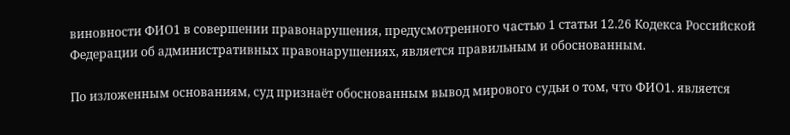виновности ФИО1 в совершении правонарушения, предусмотренного частью 1 статьи 12.26 Кодекса Российской Федерации об административных правонарушениях, является правильным и обоснованным.

По изложенным основаниям, суд признаёт обоснованным вывод мирового судьи о том, что ФИО1. является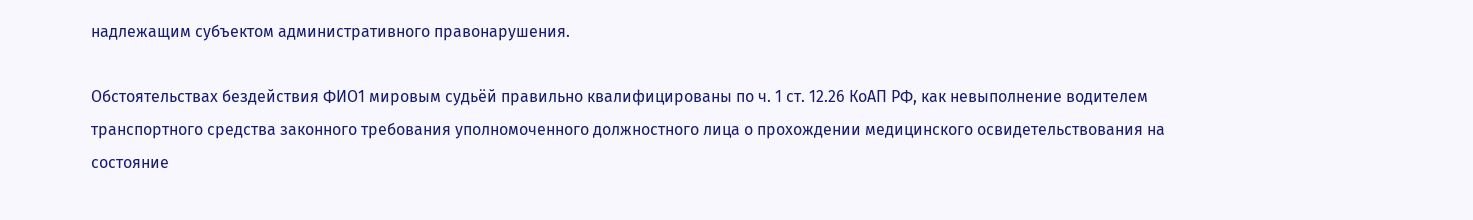надлежащим субъектом административного правонарушения.

Обстоятельствах бездействия ФИО1 мировым судьёй правильно квалифицированы по ч. 1 ст. 12.26 КоАП РФ, как невыполнение водителем транспортного средства законного требования уполномоченного должностного лица о прохождении медицинского освидетельствования на состояние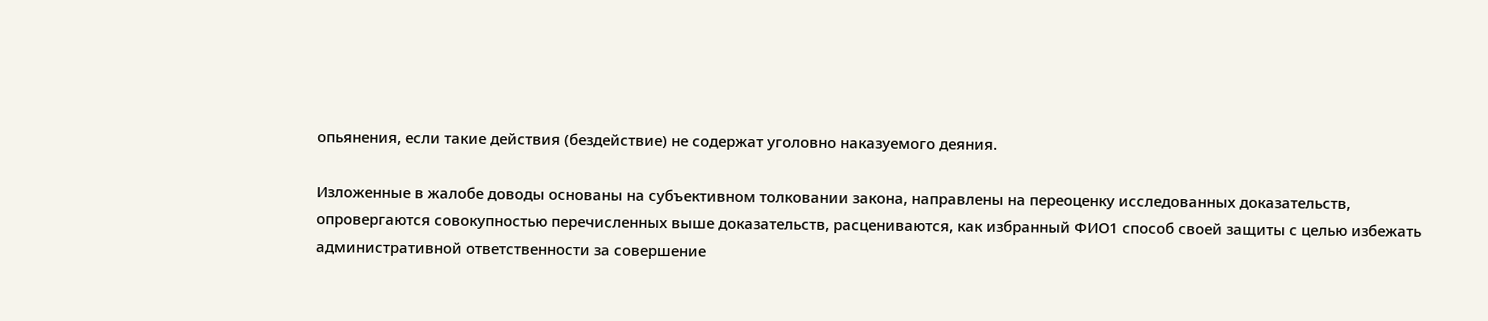опьянения, если такие действия (бездействие) не содержат уголовно наказуемого деяния.

Изложенные в жалобе доводы основаны на субъективном толковании закона, направлены на переоценку исследованных доказательств, опровергаются совокупностью перечисленных выше доказательств, расцениваются, как избранный ФИО1 способ своей защиты с целью избежать административной ответственности за совершение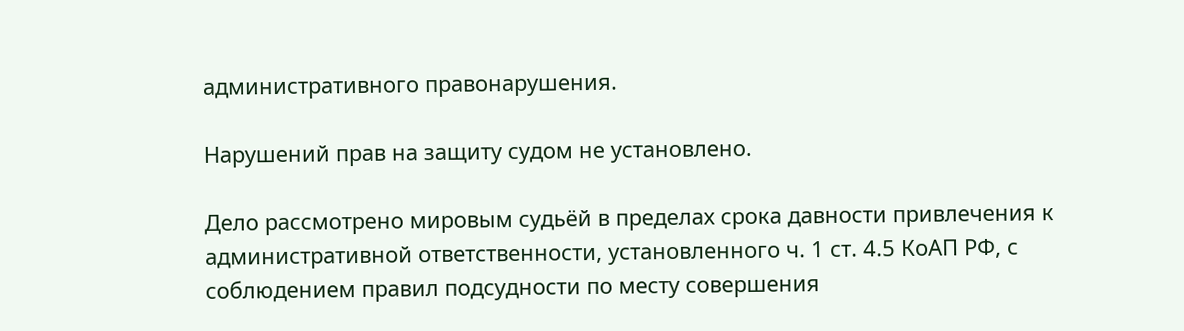административного правонарушения.

Нарушений прав на защиту судом не установлено.

Дело рассмотрено мировым судьёй в пределах срока давности привлечения к административной ответственности, установленного ч. 1 ст. 4.5 КоАП РФ, с соблюдением правил подсудности по месту совершения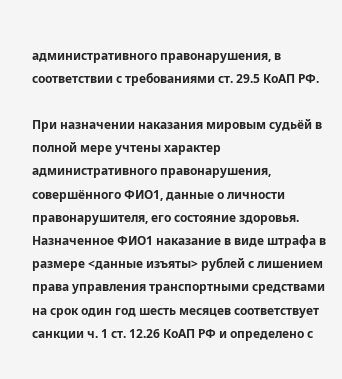административного правонарушения, в соответствии с требованиями ст. 29.5 КоАП РФ.

При назначении наказания мировым судьёй в полной мере учтены характер административного правонарушения, совершённого ФИО1, данные о личности правонарушителя, его состояние здоровья. Назначенное ФИО1 наказание в виде штрафа в размере <данные изъяты> рублей с лишением права управления транспортными средствами на срок один год шесть месяцев соответствует санкции ч. 1 ст. 12.26 КоАП РФ и определено с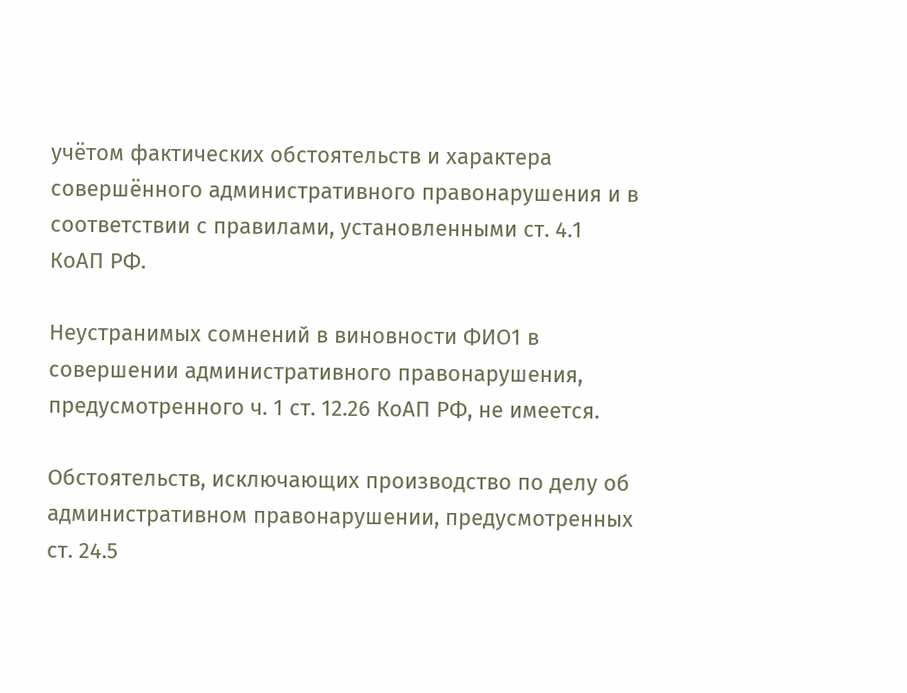учётом фактических обстоятельств и характера совершённого административного правонарушения и в соответствии с правилами, установленными ст. 4.1 КоАП РФ.

Неустранимых сомнений в виновности ФИО1 в совершении административного правонарушения, предусмотренного ч. 1 ст. 12.26 КоАП РФ, не имеется.

Обстоятельств, исключающих производство по делу об административном правонарушении, предусмотренных ст. 24.5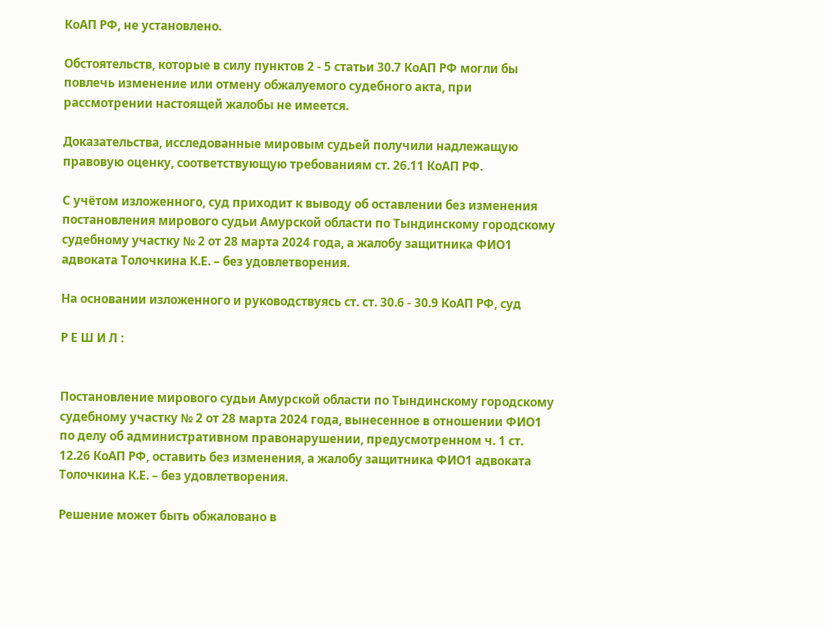КоАП РФ, не установлено.

Обстоятельств, которые в силу пунктов 2 - 5 статьи 30.7 КоАП РФ могли бы повлечь изменение или отмену обжалуемого судебного акта, при рассмотрении настоящей жалобы не имеется.

Доказательства, исследованные мировым судьей получили надлежащую правовую оценку, соответствующую требованиям ст. 26.11 КоАП РФ.

С учётом изложенного, суд приходит к выводу об оставлении без изменения постановления мирового судьи Амурской области по Тындинскому городскому судебному участку № 2 от 28 марта 2024 года, а жалобу защитника ФИО1 адвоката Толочкина К.Е. – без удовлетворения.

На основании изложенного и руководствуясь ст. ст. 30.6 - 30.9 КоАП РФ, суд

Р Е Ш И Л :


Постановление мирового судьи Амурской области по Тындинскому городскому судебному участку № 2 от 28 марта 2024 года, вынесенное в отношении ФИО1 по делу об административном правонарушении, предусмотренном ч. 1 ст. 12.26 КоАП РФ, оставить без изменения, а жалобу защитника ФИО1 адвоката Толочкина К.Е. – без удовлетворения.

Решение может быть обжаловано в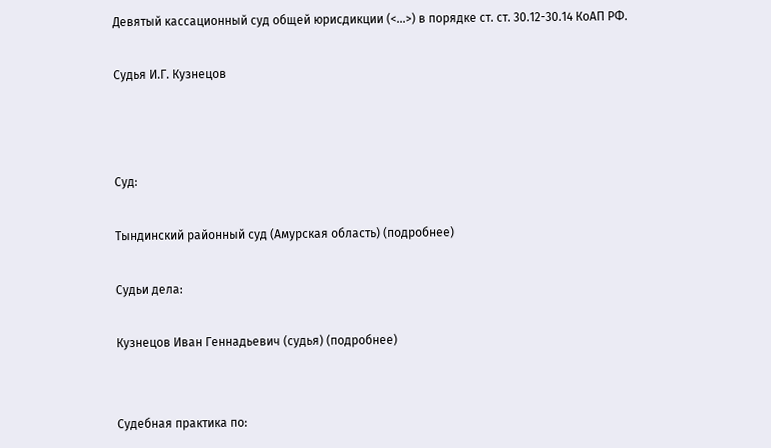Девятый кассационный суд общей юрисдикции (<...>) в порядке ст. ст. 30.12-30.14 КоАП РФ.

Судья И.Г. Кузнецов



Суд:

Тындинский районный суд (Амурская область) (подробнее)

Судьи дела:

Кузнецов Иван Геннадьевич (судья) (подробнее)


Судебная практика по: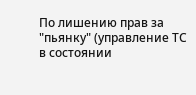По лишению прав за "пьянку" (управление ТС в состоянии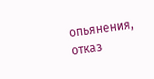опьянения, отказ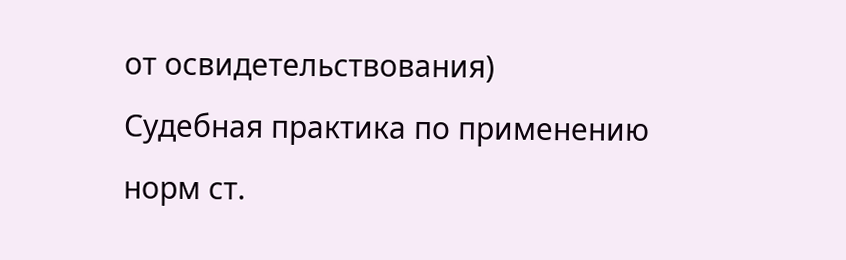от освидетельствования)
Судебная практика по применению норм ст.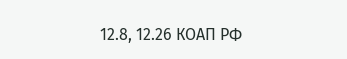12.8, 12.26 КОАП РФ